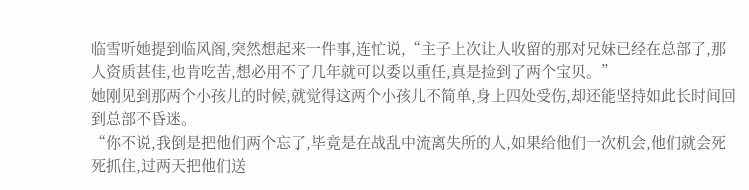临雪听她提到临风阁,突然想起来一件事,连忙说,“主子上次让人收留的那对兄妹已经在总部了,那人资质甚佳,也肯吃苦,想必用不了几年就可以委以重任,真是捡到了两个宝贝。”
她刚见到那两个小孩儿的时候,就觉得这两个小孩儿不简单,身上四处受伤,却还能坚持如此长时间回到总部不昏迷。
“你不说,我倒是把他们两个忘了,毕竟是在战乱中流离失所的人,如果给他们一次机会,他们就会死死抓住,过两天把他们送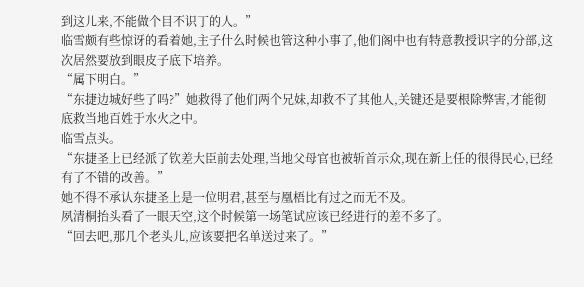到这儿来,不能做个目不识丁的人。”
临雪颇有些惊讶的看着她,主子什么时候也管这种小事了,他们阁中也有特意教授识字的分部,这次居然要放到眼皮子底下培养。
“属下明白。”
“东捷边城好些了吗?”她救得了他们两个兄妹,却救不了其他人,关键还是要根除弊害,才能彻底救当地百姓于水火之中。
临雪点头。
“东捷圣上已经派了钦差大臣前去处理,当地父母官也被斩首示众,现在新上任的很得民心,已经有了不错的改善。”
她不得不承认东捷圣上是一位明君,甚至与凰梧比有过之而无不及。
夙清桐抬头看了一眼天空,这个时候第一场笔试应该已经进行的差不多了。
“回去吧,那几个老头儿,应该要把名单送过来了。”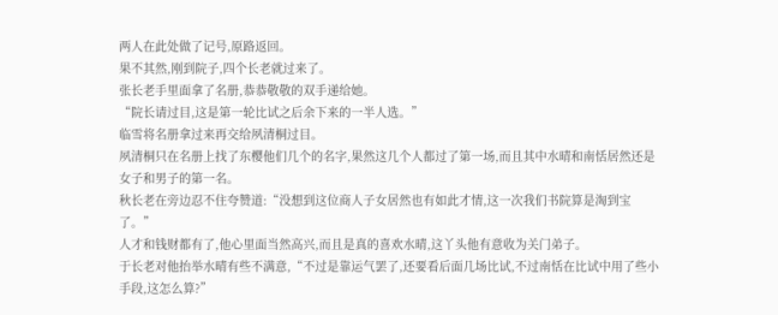两人在此处做了记号,原路返回。
果不其然,刚到院子,四个长老就过来了。
张长老手里面拿了名册,恭恭敬敬的双手递给她。
“院长请过目,这是第一轮比试之后余下来的一半人选。”
临雪将名册拿过来再交给夙清桐过目。
夙清桐只在名册上找了东樱他们几个的名字,果然这几个人都过了第一场,而且其中水晴和南恬居然还是女子和男子的第一名。
秋长老在旁边忍不住夸赞道:“没想到这位商人子女居然也有如此才情,这一次我们书院算是淘到宝了。”
人才和钱财都有了,他心里面当然高兴,而且是真的喜欢水晴,这丫头他有意收为关门弟子。
于长老对他抬举水晴有些不满意,“不过是靠运气罢了,还要看后面几场比试,不过南恬在比试中用了些小手段,这怎么算?”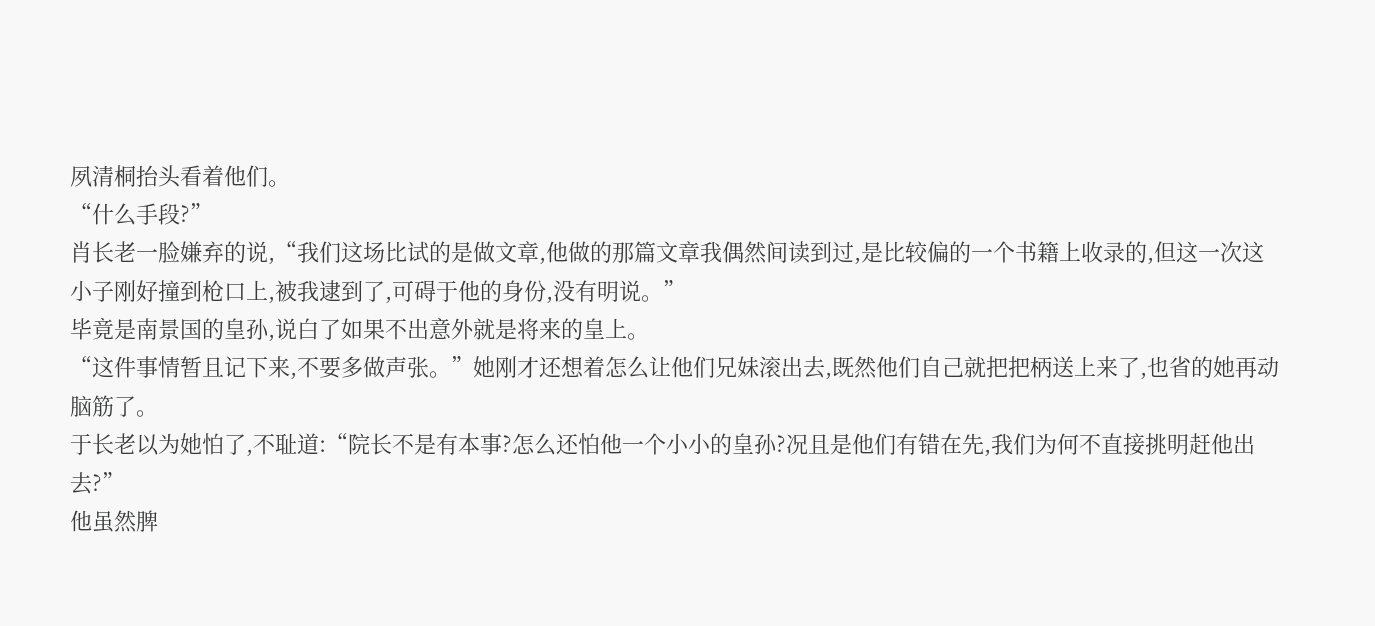夙清桐抬头看着他们。
“什么手段?”
肖长老一脸嫌弃的说,“我们这场比试的是做文章,他做的那篇文章我偶然间读到过,是比较偏的一个书籍上收录的,但这一次这小子刚好撞到枪口上,被我逮到了,可碍于他的身份,没有明说。”
毕竟是南景国的皇孙,说白了如果不出意外就是将来的皇上。
“这件事情暂且记下来,不要多做声张。”她刚才还想着怎么让他们兄妹滚出去,既然他们自己就把把柄送上来了,也省的她再动脑筋了。
于长老以为她怕了,不耻道:“院长不是有本事?怎么还怕他一个小小的皇孙?况且是他们有错在先,我们为何不直接挑明赶他出去?”
他虽然脾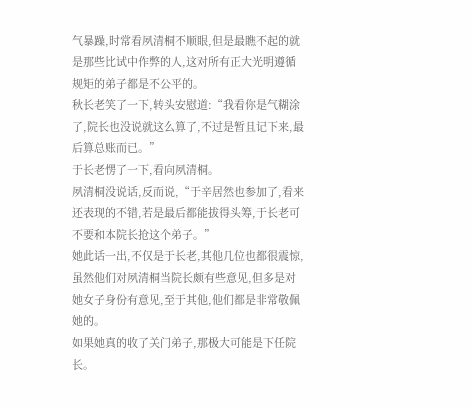气暴躁,时常看夙清桐不顺眼,但是最瞧不起的就是那些比试中作弊的人,这对所有正大光明遵循规矩的弟子都是不公平的。
秋长老笑了一下,转头安慰道:“我看你是气糊涂了,院长也没说就这么算了,不过是暂且记下来,最后算总账而已。”
于长老愣了一下,看向夙清桐。
夙清桐没说话,反而说,“于辛居然也参加了,看来还表现的不错,若是最后都能拔得头筹,于长老可不要和本院长抢这个弟子。”
她此话一出,不仅是于长老,其他几位也都很震惊,虽然他们对夙清桐当院长颇有些意见,但多是对她女子身份有意见,至于其他,他们都是非常敬佩她的。
如果她真的收了关门弟子,那极大可能是下任院长。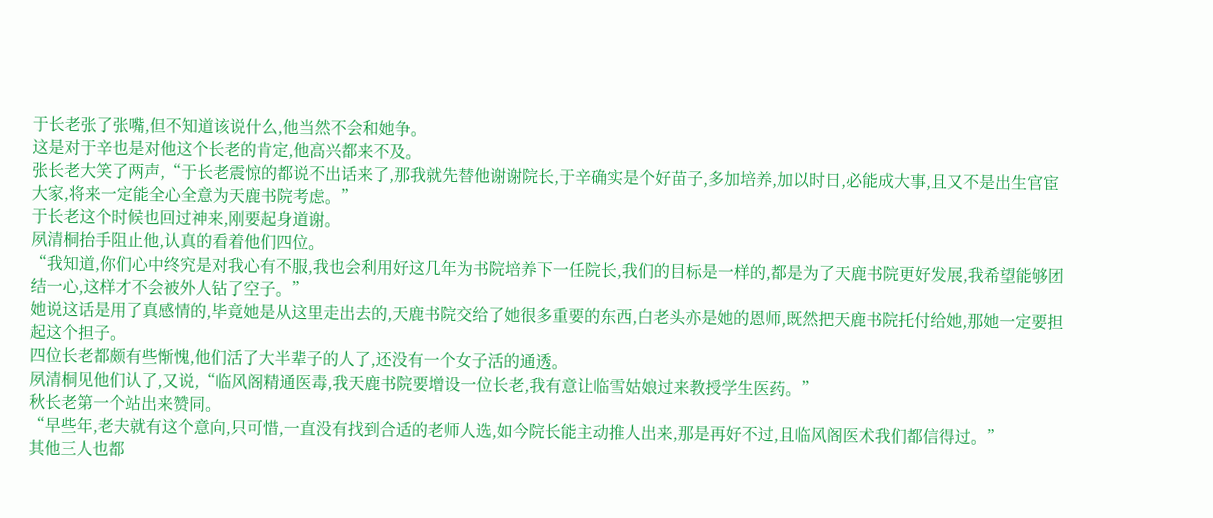于长老张了张嘴,但不知道该说什么,他当然不会和她争。
这是对于辛也是对他这个长老的肯定,他高兴都来不及。
张长老大笑了两声,“于长老震惊的都说不出话来了,那我就先替他谢谢院长,于辛确实是个好苗子,多加培养,加以时日,必能成大事,且又不是出生官宦大家,将来一定能全心全意为天鹿书院考虑。”
于长老这个时候也回过神来,刚要起身道谢。
夙清桐抬手阻止他,认真的看着他们四位。
“我知道,你们心中终究是对我心有不服,我也会利用好这几年为书院培养下一任院长,我们的目标是一样的,都是为了天鹿书院更好发展,我希望能够团结一心,这样才不会被外人钻了空子。”
她说这话是用了真感情的,毕竟她是从这里走出去的,天鹿书院交给了她很多重要的东西,白老头亦是她的恩师,既然把天鹿书院托付给她,那她一定要担起这个担子。
四位长老都颇有些惭愧,他们活了大半辈子的人了,还没有一个女子活的通透。
夙清桐见他们认了,又说,“临风阁精通医毒,我天鹿书院要增设一位长老,我有意让临雪姑娘过来教授学生医药。”
秋长老第一个站出来赞同。
“早些年,老夫就有这个意向,只可惜,一直没有找到合适的老师人选,如今院长能主动推人出来,那是再好不过,且临风阁医术我们都信得过。”
其他三人也都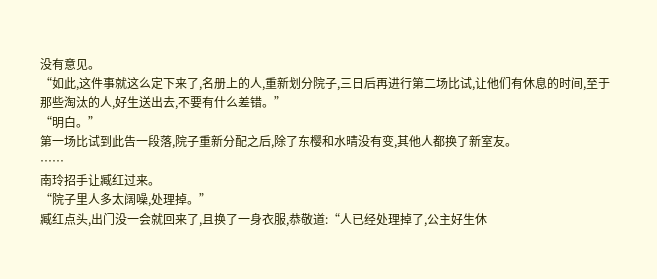没有意见。
“如此,这件事就这么定下来了,名册上的人,重新划分院子,三日后再进行第二场比试,让他们有休息的时间,至于那些淘汰的人,好生送出去,不要有什么差错。”
“明白。”
第一场比试到此告一段落,院子重新分配之后,除了东樱和水晴没有变,其他人都换了新室友。
……
南玲招手让臧红过来。
“院子里人多太阔噪,处理掉。”
臧红点头,出门没一会就回来了,且换了一身衣服,恭敬道:“人已经处理掉了,公主好生休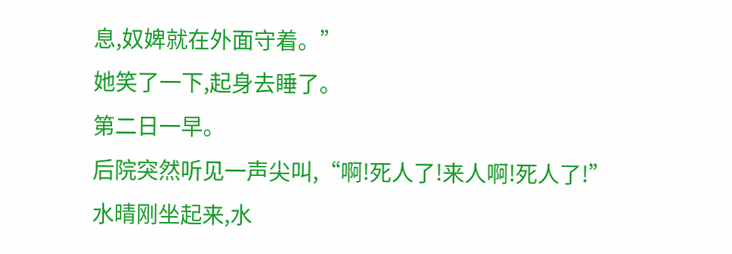息,奴婢就在外面守着。”
她笑了一下,起身去睡了。
第二日一早。
后院突然听见一声尖叫,“啊!死人了!来人啊!死人了!”
水晴刚坐起来,水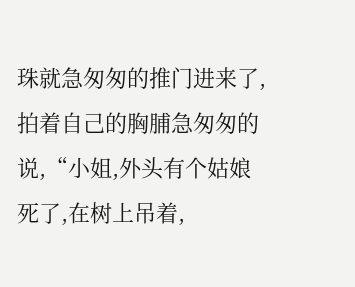珠就急匆匆的推门进来了,拍着自己的胸脯急匆匆的说,“小姐,外头有个姑娘死了,在树上吊着,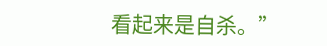看起来是自杀。”